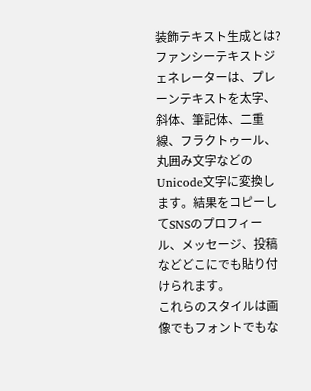装飾テキスト生成とは?
ファンシーテキストジェネレーターは、プレーンテキストを太字、斜体、筆記体、二重線、フラクトゥール、丸囲み文字などのUnicode文字に変換します。結果をコピーしてSNSのプロフィール、メッセージ、投稿などどこにでも貼り付けられます。
これらのスタイルは画像でもフォントでもな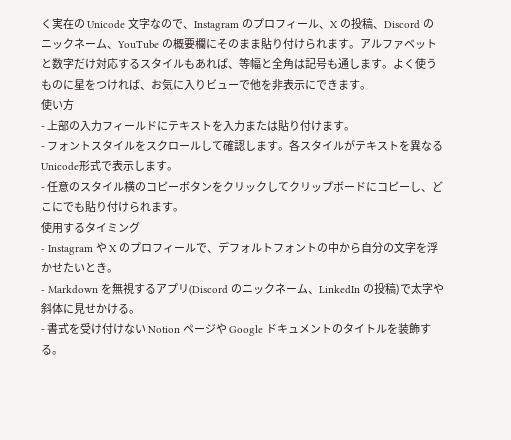く実在の Unicode 文字なので、Instagram のプロフィール、X の投稿、Discord のニックネーム、YouTube の概要欄にそのまま貼り付けられます。アルファベットと数字だけ対応するスタイルもあれば、等幅と全角は記号も通します。よく使うものに星をつければ、お気に入りビューで他を非表示にできます。
使い方
- 上部の入力フィールドにテキストを入力または貼り付けます。
- フォントスタイルをスクロールして確認します。各スタイルがテキストを異なるUnicode形式で表示します。
- 任意のスタイル横のコピーボタンをクリックしてクリップボードにコピーし、どこにでも貼り付けられます。
使用するタイミング
- Instagram や X のプロフィールで、デフォルトフォントの中から自分の文字を浮かせたいとき。
- Markdown を無視するアプリ(Discord のニックネーム、LinkedIn の投稿)で太字や斜体に見せかける。
- 書式を受け付けない Notion ページや Google ドキュメントのタイトルを装飾する。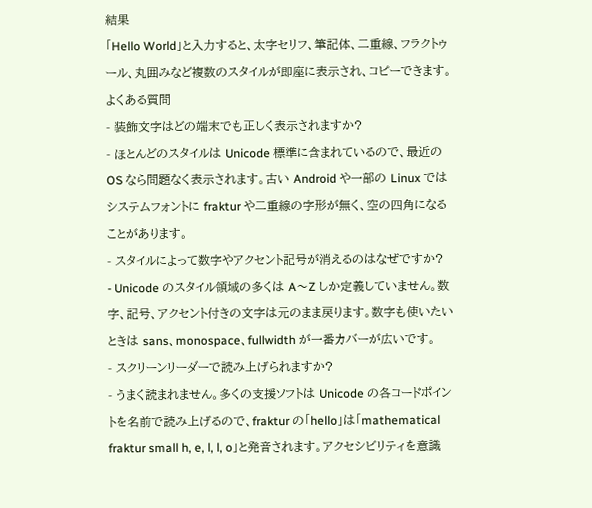結果
「Hello World」と入力すると、太字セリフ、筆記体、二重線、フラクトゥール、丸囲みなど複数のスタイルが即座に表示され、コピーできます。
よくある質問
- 装飾文字はどの端末でも正しく表示されますか?
- ほとんどのスタイルは Unicode 標準に含まれているので、最近の OS なら問題なく表示されます。古い Android や一部の Linux ではシステムフォントに fraktur や二重線の字形が無く、空の四角になることがあります。
- スタイルによって数字やアクセント記号が消えるのはなぜですか?
- Unicode のスタイル領域の多くは A〜Z しか定義していません。数字、記号、アクセント付きの文字は元のまま戻ります。数字も使いたいときは sans、monospace、fullwidth が一番カバーが広いです。
- スクリーンリーダーで読み上げられますか?
- うまく読まれません。多くの支援ソフトは Unicode の各コードポイントを名前で読み上げるので、fraktur の「hello」は「mathematical fraktur small h, e, l, l, o」と発音されます。アクセシビリティを意識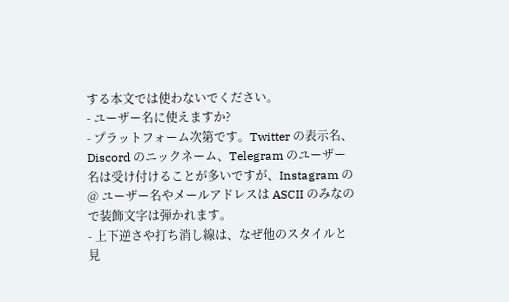する本文では使わないでください。
- ユーザー名に使えますか?
- プラットフォーム次第です。Twitter の表示名、Discord のニックネーム、Telegram のユーザー名は受け付けることが多いですが、Instagram の @ ユーザー名やメールアドレスは ASCII のみなので装飾文字は弾かれます。
- 上下逆さや打ち消し線は、なぜ他のスタイルと見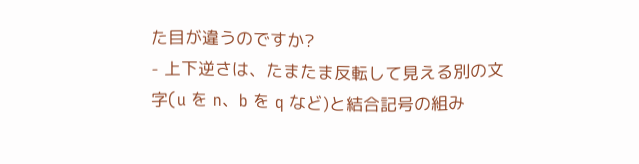た目が違うのですか?
- 上下逆さは、たまたま反転して見える別の文字(u を n、b を q など)と結合記号の組み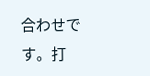合わせです。打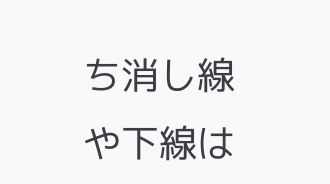ち消し線や下線は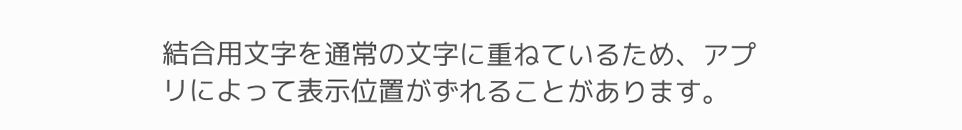結合用文字を通常の文字に重ねているため、アプリによって表示位置がずれることがあります。